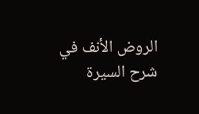الروض الأنف في شرح السيرة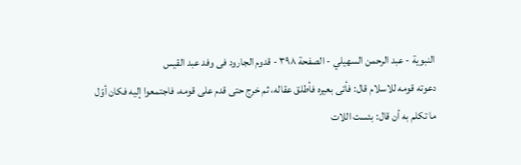النبوية - عبد الرحمن السهيلي - الصفحة ٣٩٨ - قدوم الجارود فى وفد عبد القيس
دعوته قومه للاسلام قال: فأتى بعيره فأطلق عقاله، ثم خرج حتى قدم على قومه، فاجتمعوا إليه فكان أوّل ما تكلم به أن قال: بئست اللات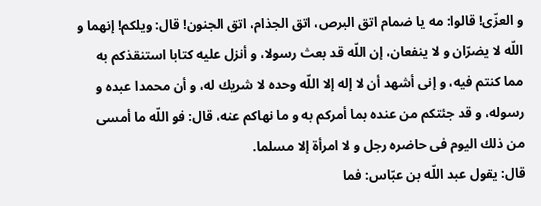و العزّى! قالوا: مه يا ضمام اتق البرص، اتق الجذام، اتق الجنون! قال: ويلكم! إنهما و اللّه لا يضرّان و لا ينفعان، إن اللّه قد بعث رسولا، و أنزل عليه كتابا استنقذكم به مما كنتم فيه، و إنى أشهد أن لا إله إلا اللّه وحده لا شريك له، و أن محمدا عبده و رسوله، و قد جئتكم من عنده بما أمركم به و ما نهاكم عنه، قال: فو اللّه ما أمسى من ذلك اليوم فى حاضره رجل و لا امرأة إلا مسلما.
قال: يقول عبد اللّه بن عبّاس: فما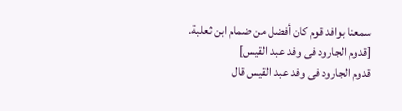سمعنا بوافد قوم كان أفضل من ضمام ابن ثعلبة.
[قدوم الجارود فى وفد عبد القيس]
قدوم الجارود فى وفد عبد القيس قال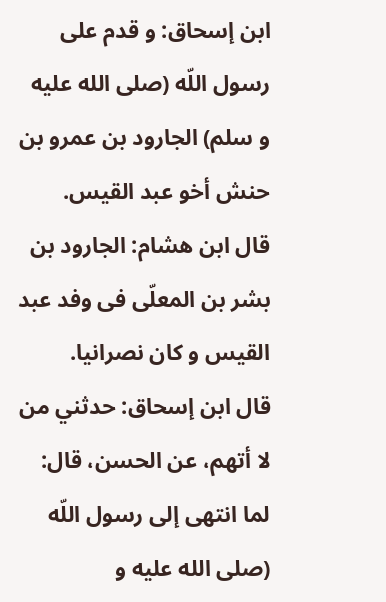ابن إسحاق: و قدم على رسول اللّه (صلى الله عليه و سلم) الجارود بن عمرو بن حنش أخو عبد القيس.
قال ابن هشام: الجارود بن بشر بن المعلّى فى وفد عبد القيس و كان نصرانيا.
قال ابن إسحاق: حدثني من لا أتهم، عن الحسن، قال: لما انتهى إلى رسول اللّه (صلى الله عليه و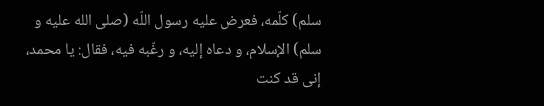سلم) كلّمه، فعرض عليه رسول اللّه (صلى الله عليه و سلم) الإسلام، و دعاه إليه، و رغّبه فيه، فقال: يا محمد، إنى قد كنت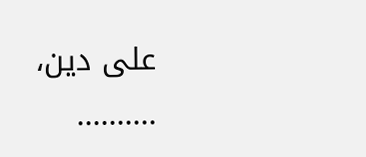على دين،
..........